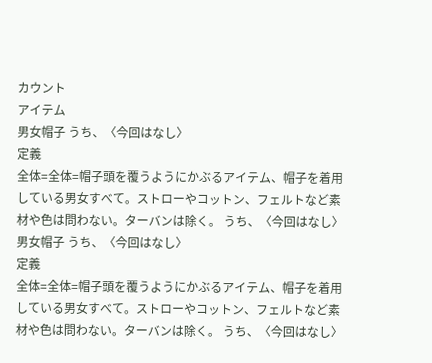カウント
アイテム
男女帽子 うち、〈今回はなし〉
定義
全体=全体=帽子頭を覆うようにかぶるアイテム、帽子を着用している男女すべて。ストローやコットン、フェルトなど素材や色は問わない。ターバンは除く。 うち、〈今回はなし〉
男女帽子 うち、〈今回はなし〉
定義
全体=全体=帽子頭を覆うようにかぶるアイテム、帽子を着用している男女すべて。ストローやコットン、フェルトなど素材や色は問わない。ターバンは除く。 うち、〈今回はなし〉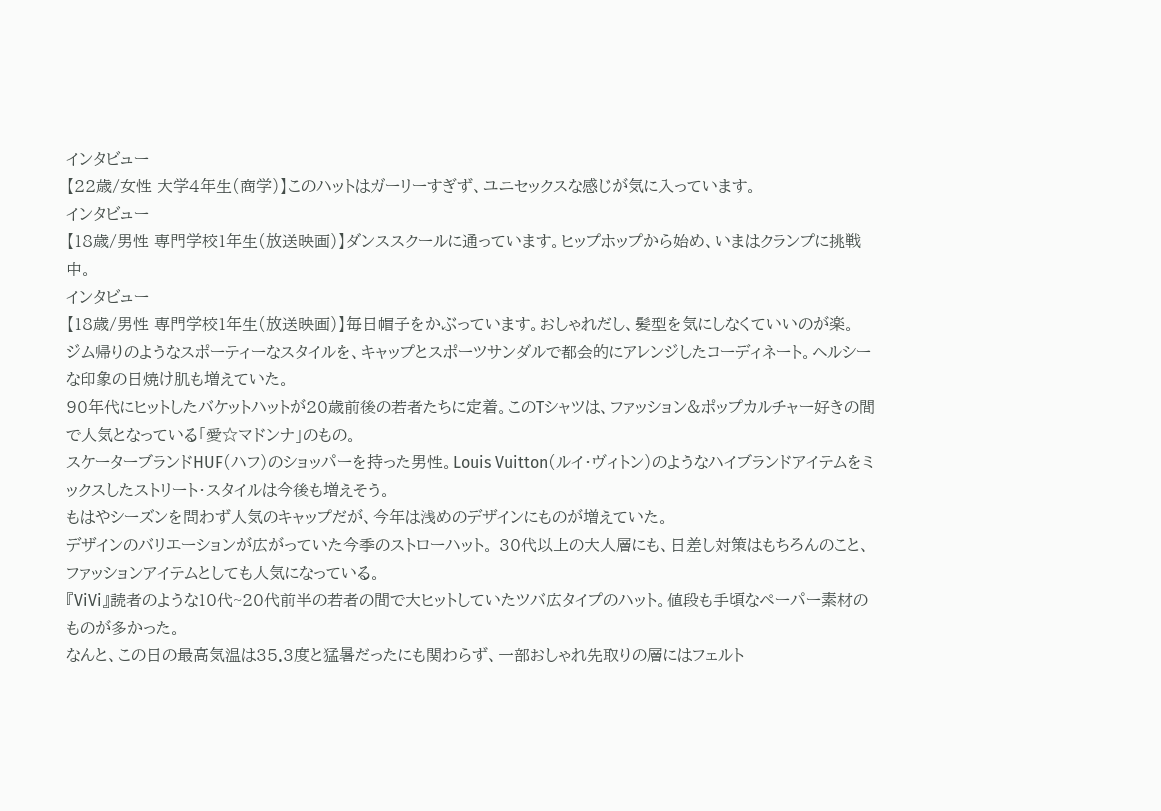インタビュー
【22歳/女性 大学4年生(商学)】このハットはガーリーすぎず、ユニセックスな感じが気に入っています。
インタビュー
【18歳/男性 専門学校1年生(放送映画)】ダンススクールに通っています。ヒップホップから始め、いまはクランプに挑戦中。
インタビュー
【18歳/男性 専門学校1年生(放送映画)】毎日帽子をかぶっています。おしゃれだし、髪型を気にしなくていいのが楽。
ジム帰りのようなスポーティーなスタイルを、キャップとスポーツサンダルで都会的にアレンジしたコーディネート。ヘルシーな印象の日焼け肌も増えていた。
90年代にヒットしたバケットハットが20歳前後の若者たちに定着。このTシャツは、ファッション&ポップカルチャー好きの間で人気となっている「愛☆マドンナ」のもの。
スケーターブランドHUF(ハフ)のショッパーを持った男性。Louis Vuitton(ルイ・ヴィトン)のようなハイブランドアイテムをミックスしたストリート・スタイルは今後も増えそう。
もはやシーズンを問わず人気のキャップだが、今年は浅めのデザインにものが増えていた。
デザインのバリエーションが広がっていた今季のストローハット。 30代以上の大人層にも、日差し対策はもちろんのこと、ファッションアイテムとしても人気になっている。
『ViVi』読者のような10代~20代前半の若者の間で大ヒットしていたツバ広タイプのハット。値段も手頃なペーパー素材のものが多かった。
なんと、この日の最高気温は35.3度と猛暑だったにも関わらず、一部おしゃれ先取りの層にはフェルト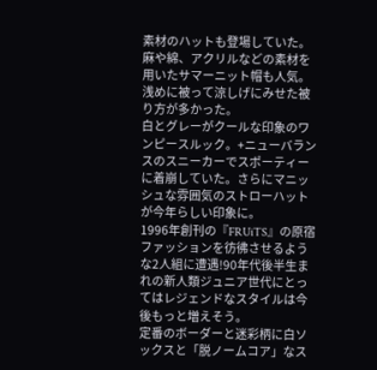素材のハットも登場していた。
麻や綿、アクリルなどの素材を用いたサマーニット帽も人気。浅めに被って涼しげにみせた被り方が多かった。
白とグレーがクールな印象のワンピースルック。+ニューバランスのスニーカーでスポーティーに着崩していた。さらにマニッシュな雰囲気のストローハットが今年らしい印象に。
1996年創刊の『FRUiTS』の原宿ファッションを彷彿させるような2人組に遭遇!90年代後半生まれの新人類ジュニア世代にとってはレジェンドなスタイルは今後もっと増えそう。
定番のボーダーと迷彩柄に白ソックスと「脱ノームコア」なス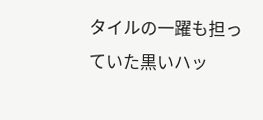タイルの一躍も担っていた黒いハッ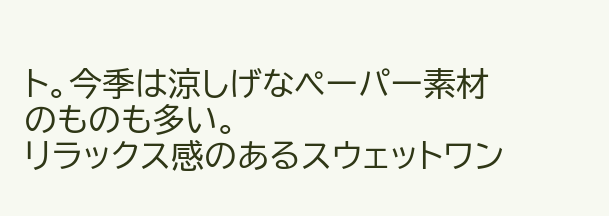ト。今季は涼しげなペーパー素材のものも多い。
リラックス感のあるスウェットワン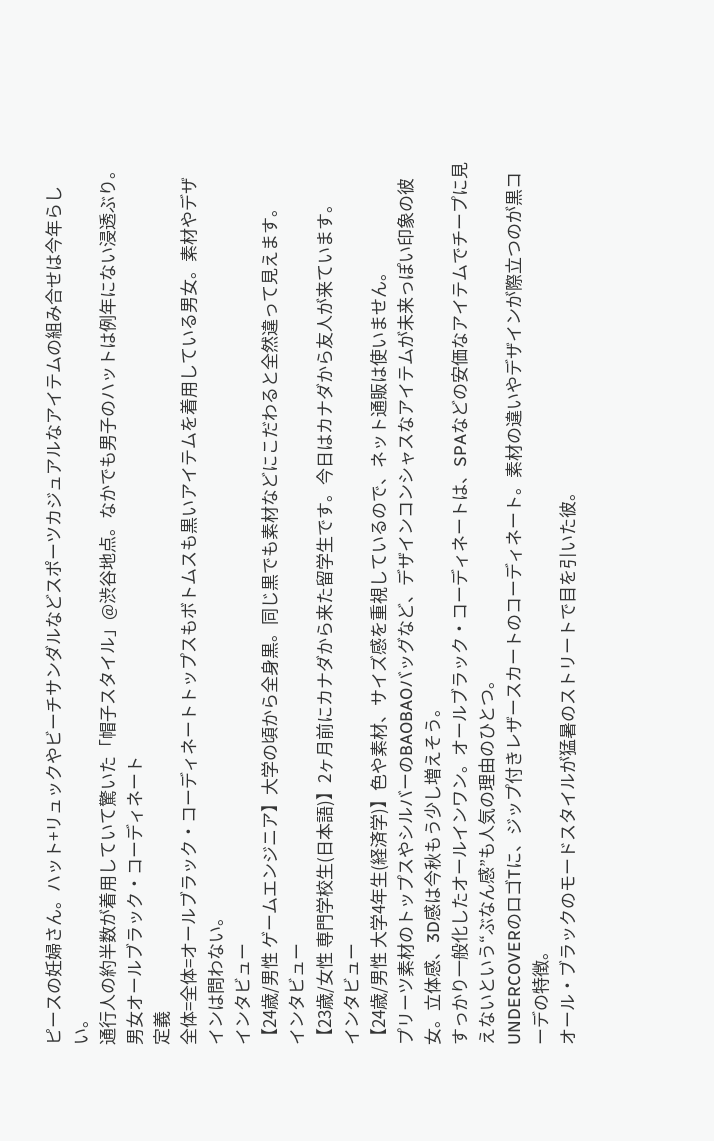ピースの妊婦さん。ハット+リュックやビーチサンダルなどスポーツカジュアルなアイテムの組み合せは今年らしい。
通行人の約半数が着用していて驚いた「帽子スタイル」@渋谷地点。なかでも男子のハットは例年にない浸透ぶり。
男女オールブラック・コーディネート
定義
全体=全体=オールブラック・コーディネートトップスもボトムスも黒いアイテムを着用している男女。素材やデザインは問わない。
インタビュー
【24歳/男性 ゲームエンジニア】大学の頃から全身黒。同じ黒でも素材などにこだわると全然違って見えます。
インタビュー
【23歳/女性 専門学校生(日本語)】2ヶ月前にカナダから来た留学生です。今日はカナダから友人が来ています。
インタビュー
【24歳/男性 大学4年生(経済学)】色や素材、サイズ感を重視しているので、ネット通販は使いません。
プリーツ素材のトップスやシルバーのBAOBAOバッグなど、デザインコンシャスなアイテムが未来っぽい印象の彼女。立体感、3D感は今秋もう少し増えそう。
すっかり一般化したオールインワン。オールブラック・コーディネートは、SPAなどの安価なアイテムでチープに見えないという“ぶなん感”も人気の理由のひとつ。
UNDERCOVERのロゴTに、ジップ付きレザースカートのコーディネート。素材の違いやデザインが際立つのが黒コーデの特徴。
オール・ブラックのモードスタイルが猛暑のストリートで目を引いた彼。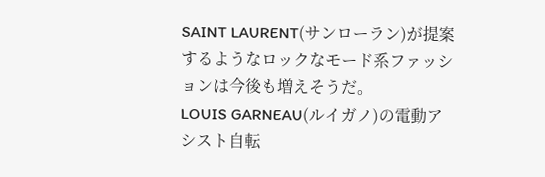SAINT LAURENT(サンローラン)が提案するようなロックなモード系ファッションは今後も増えそうだ。
LOUIS GARNEAU(ルイガノ)の電動アシスト自転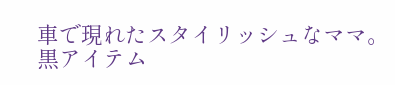車で現れたスタイリッシュなママ。黒アイテム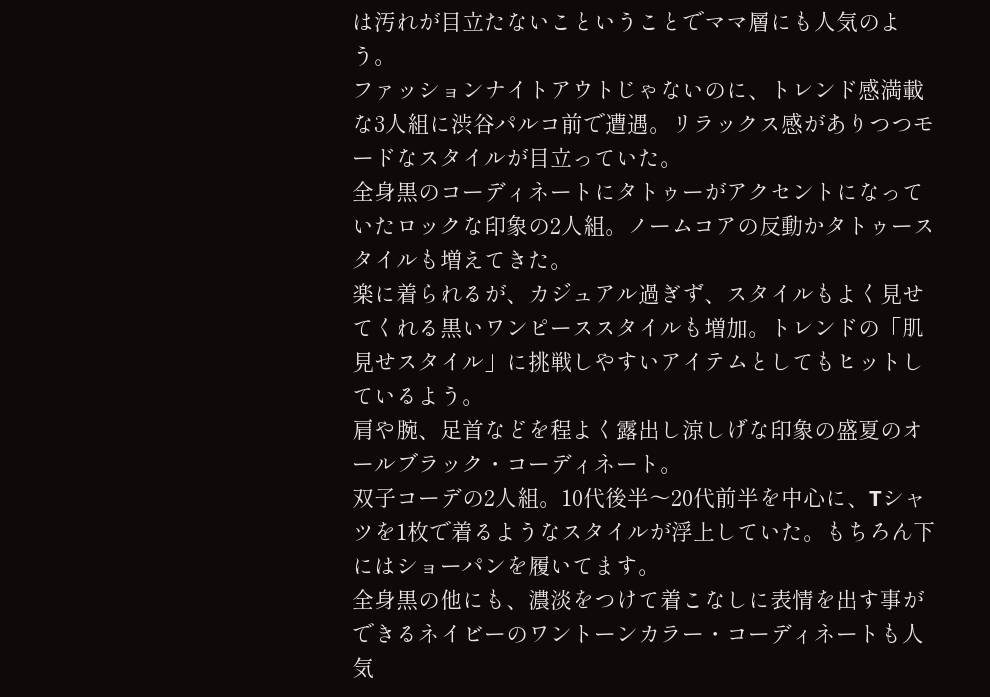は汚れが目立たないこということでママ層にも人気のよう。
ファッションナイトアウトじゃないのに、トレンド感満載な3人組に渋谷パルコ前で遭遇。リラックス感がありつつモードなスタイルが目立っていた。
全身黒のコーディネートにタトゥーがアクセントになっていたロックな印象の2人組。ノームコアの反動かタトゥースタイルも増えてきた。
楽に着られるが、カジュアル過ぎず、スタイルもよく見せてくれる黒いワンピーススタイルも増加。トレンドの「肌見せスタイル」に挑戦しやすいアイテムとしてもヒットしているよう。
肩や腕、足首などを程よく露出し涼しげな印象の盛夏のオールブラック・コーディネート。
双子コーデの2人組。10代後半〜20代前半を中心に、Tシャツを1枚で着るようなスタイルが浮上していた。もちろん下にはショーパンを履いてます。
全身黒の他にも、濃淡をつけて着こなしに表情を出す事ができるネイビーのワントーンカラー・コーディネートも人気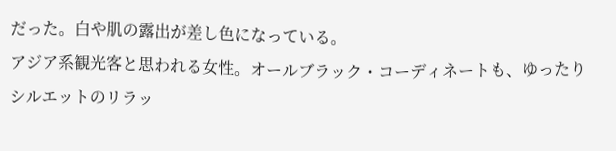だった。白や肌の露出が差し色になっている。
アジア系観光客と思われる女性。オールブラック・コーディネートも、ゆったりシルエットのリラッ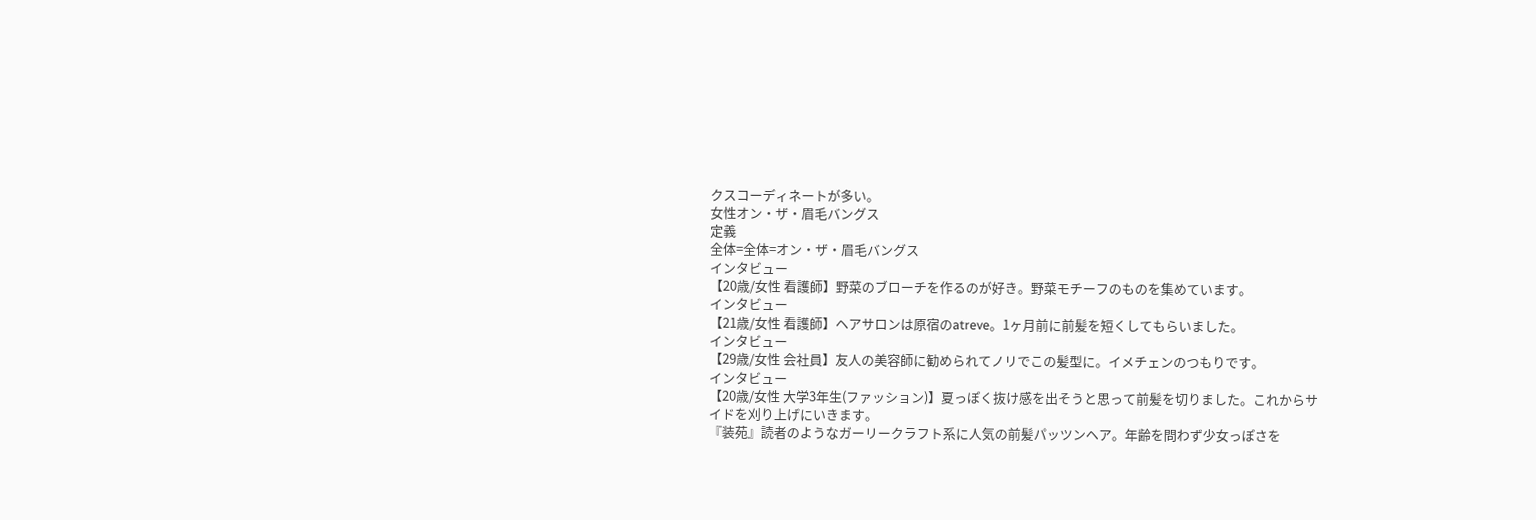クスコーディネートが多い。
女性オン・ザ・眉毛バングス
定義
全体=全体=オン・ザ・眉毛バングス
インタビュー
【20歳/女性 看護師】野菜のブローチを作るのが好き。野菜モチーフのものを集めています。
インタビュー
【21歳/女性 看護師】ヘアサロンは原宿のatreve。1ヶ月前に前髪を短くしてもらいました。
インタビュー
【29歳/女性 会社員】友人の美容師に勧められてノリでこの髪型に。イメチェンのつもりです。
インタビュー
【20歳/女性 大学3年生(ファッション)】夏っぽく抜け感を出そうと思って前髪を切りました。これからサイドを刈り上げにいきます。
『装苑』読者のようなガーリークラフト系に人気の前髪パッツンヘア。年齢を問わず少女っぽさを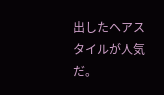出したヘアスタイルが人気だ。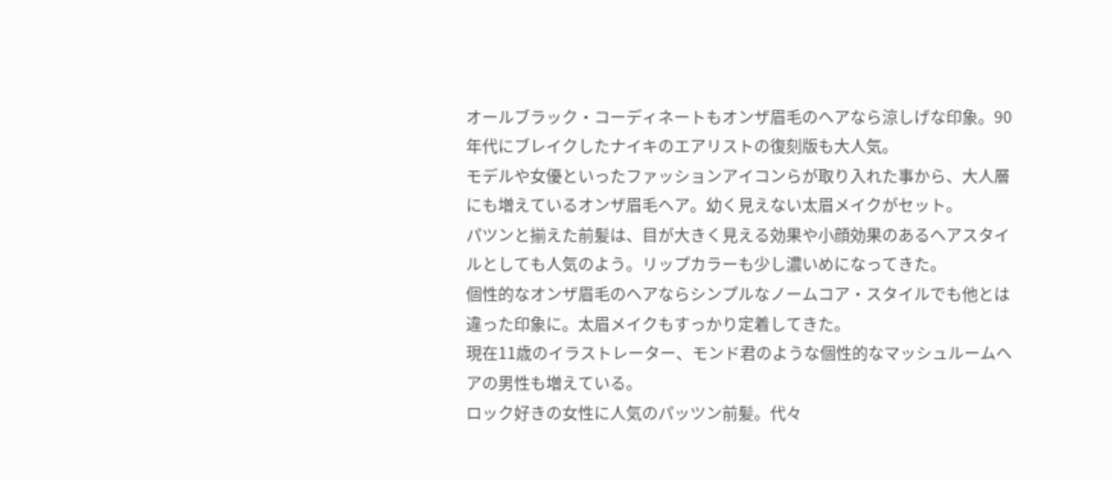オールブラック・コーディネートもオンザ眉毛のヘアなら涼しげな印象。90年代にブレイクしたナイキのエアリストの復刻版も大人気。
モデルや女優といったファッションアイコンらが取り入れた事から、大人層にも増えているオンザ眉毛ヘア。幼く見えない太眉メイクがセット。
パツンと揃えた前髪は、目が大きく見える効果や小顔効果のあるヘアスタイルとしても人気のよう。リップカラーも少し濃いめになってきた。
個性的なオンザ眉毛のヘアならシンプルなノームコア・スタイルでも他とは違った印象に。太眉メイクもすっかり定着してきた。
現在11歳のイラストレーター、モンド君のような個性的なマッシュルームヘアの男性も増えている。
ロック好きの女性に人気のパッツン前髪。代々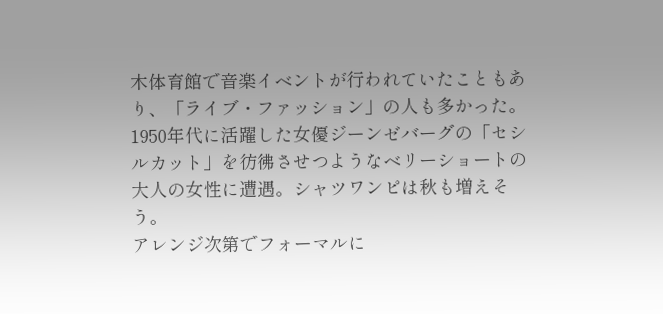木体育館で音楽イベントが行われていたこともあり、「ライブ・ファッション」の人も多かった。
1950年代に活躍した女優ジーンゼバーグの「セシルカット」を彷彿させつようなベリーショートの大人の女性に遭遇。シャツワンピは秋も増えそう。
アレンジ次第でフォーマルに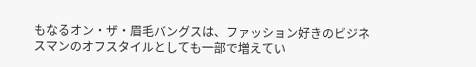もなるオン・ザ・眉毛バングスは、ファッション好きのビジネスマンのオフスタイルとしても一部で増えてい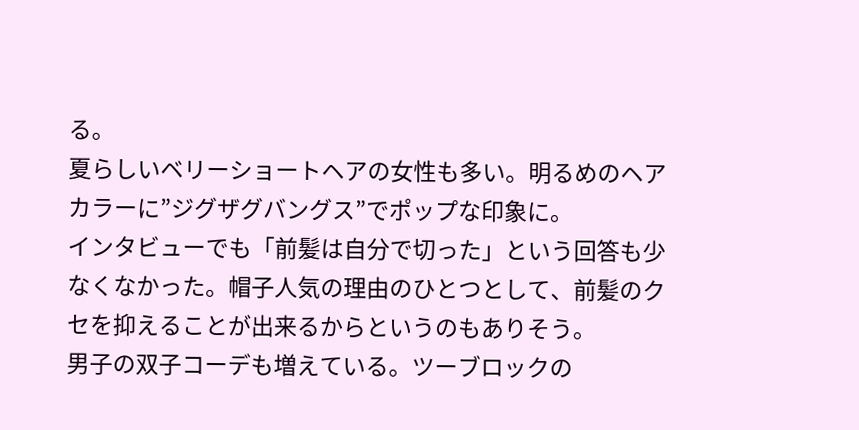る。
夏らしいベリーショートヘアの女性も多い。明るめのヘアカラーに”ジグザグバングス”でポップな印象に。
インタビューでも「前髪は自分で切った」という回答も少なくなかった。帽子人気の理由のひとつとして、前髪のクセを抑えることが出来るからというのもありそう。
男子の双子コーデも増えている。ツーブロックの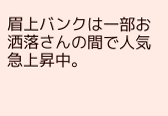眉上バンクは一部お洒落さんの間で人気急上昇中。